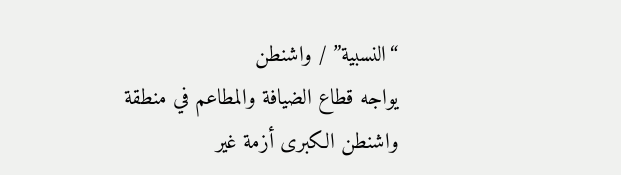“النسبية” / واشنطن
يواجه قطاع الضيافة والمطاعم في منطقة واشنطن الكبرى أزمة غير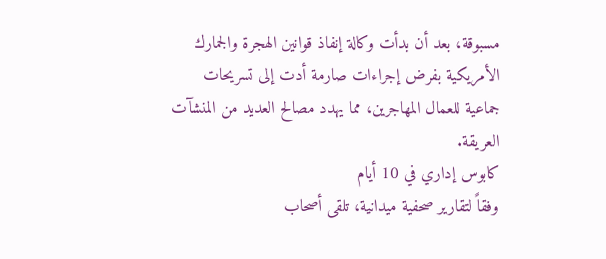مسبوقة، بعد أن بدأت وكالة إنفاذ قوانين الهجرة والجمارك الأمريكية بفرض إجراءات صارمة أدت إلى تسريحات جماعية للعمال المهاجرين، مما يهدد مصالح العديد من المنشآت العريقة.
كابوس إداري في 10 أيام
وفقاً لتقارير صحفية ميدانية، تلقى أصحاب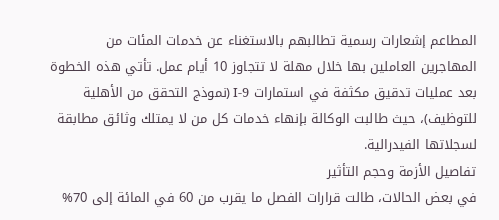المطاعم إشعارات رسمية تطالبهم بالاستغناء عن خدمات المئات من المهاجرين العاملين بها خلال مهلة لا تتجاوز 10 أيام عمل. تأتي هذه الخطوة بعد عمليات تدقيق مكثفة في استمارات I-9 (نموذج التحقق من الأهلية للتوظيف)، حيث طالبت الوكالة بإنهاء خدمات كل من لا يمتلك وثائق مطابقة لسجلاتها الفيدرالية.
تفاصيل الأزمة وحجم التأثير
في بعض الحالات، طالت قرارات الفصل ما يقرب من 60 في المائة إلى 70%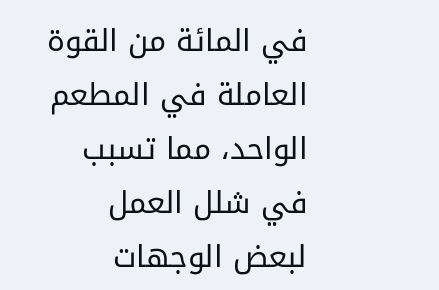في المائة من القوة العاملة في المطعم الواحد، مما تسبب في شلل العمل لبعض الوجهات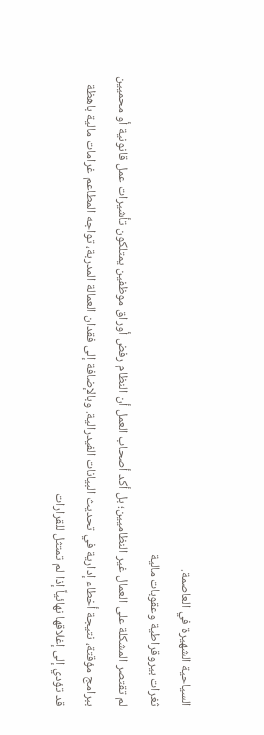السياحية الشهيرة في العاصمة.
ثغرات بيروقراطية وعقوبات مالية
لم تقتصر المشكلة على العمال غير النظاميين؛ بل أكد أصحاب العمل أن النظام رفض أوراق موظفين يمتلكون تأشيرات عمل قانونية أو محميين ببرامج مؤقتة، نتيجة أخطاء إدارية في تحديث البيانات الفيدرالية. وبالإضافة إلى فقدان العمالة المدربة، تواجه المطاعم غرامات مالية باهظة قد تؤدي إلى إغلاقها نهائياً إذا لم تمتثل للقرارات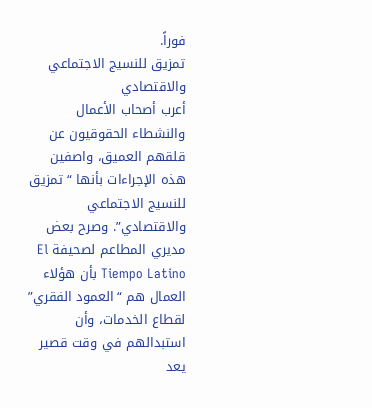فوراً.
تمزيق للنسيج الاجتماعي والاقتصادي
أعرب أصحاب الأعمال والنشطاء الحقوقيون عن قلقهم العميق، واصفين هذه الإجراءات بأنها “تمزيق للنسيج الاجتماعي والاقتصادي”. وصرح بعض مديري المطاعم لصحيفة El Tiempo Latino بأن هؤلاء العمال هم “العمود الفقري” لقطاع الخدمات، وأن استبدالهم في وقت قصير يعد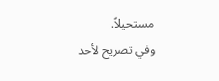مستحيلاً.
وفي تصريح لأحد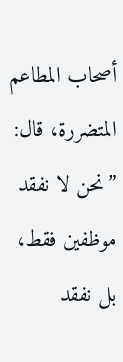أصحاب المطاعم المتضررة، قال: ”نحن لا نفقد موظفين فقط، بل نفقد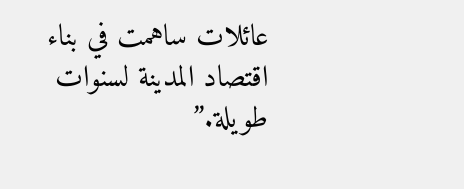عائلات ساهمت في بناء اقتصاد المدينة لسنوات طويلة.”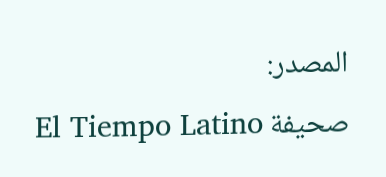المصدر:
صحيفة El Tiempo Latino